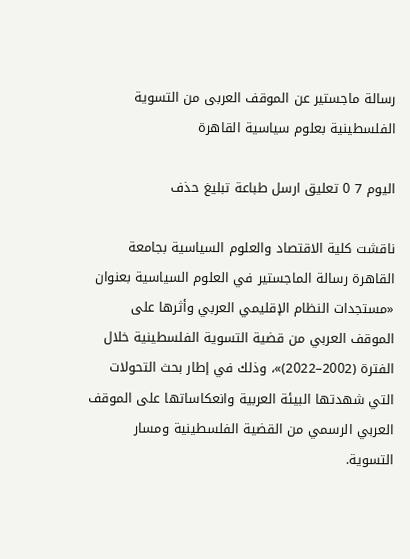رسالة ماجستير عن الموقف العربى من التسوية الفلسطينية بعلوم سياسية القاهرة

اليوم 7 0 تعليق ارسل طباعة تبليغ حذف

ناقشت كلية الاقتصاد والعلوم السياسية بجامعة القاهرة رسالة الماجستير في العلوم السياسية بعنوان «مستجدات النظام الإقليمي العربي وأثرها على الموقف العربي من قضية التسوية الفلسطينية خلال الفترة (2002–2022)»، وذلك في إطار بحث التحولات التي شهدتها البيئة العربية وانعكاساتها على الموقف العربي الرسمي من القضية الفلسطينية ومسار التسوية.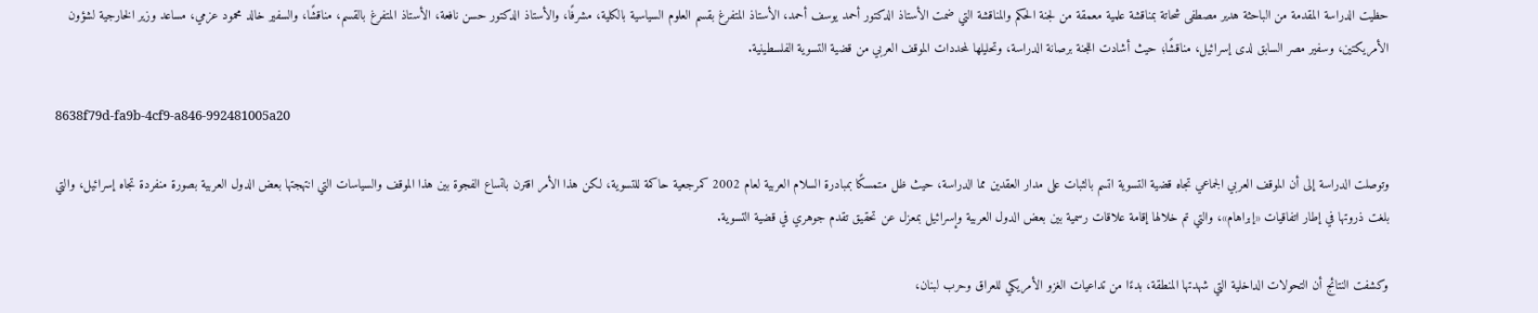حظيت الدراسة المقدمة من الباحثة هدير مصطفى شحاتة بمناقشة علمية معمقة من لجنة الحكم والمناقشة التي ضمت الأستاذ الدكتور أحمد يوسف أحمد، الأستاذ المتفرغ بقسم العلوم السياسية بالكلية، مشرفًا، والأستاذ الدكتور حسن نافعة، الأستاذ المتفرغ بالقسم، مناقشًا، والسفير خالد محمود عزمي، مساعد وزير الخارجية لشؤون الأمريكتين، وسفير مصر السابق لدى إسرائيل، مناقشًا؛ حيث أشادت اللجنة برصانة الدراسة، وتحليلها لمحددات الموقف العربي من قضية التسوية الفلسطينية.

8638f79d-fa9b-4cf9-a846-992481005a20

وتوصلت الدراسة إلى أن الموقف العربي الجماعي تجاه قضية التسوية اتسم بالثبات على مدار العقدين مما الدراسة، حيث ظل متمسكًا بمبادرة السلام العربية لعام 2002 كمرجعية حاكمة للتسوية، لكن هذا الأمر اقترن باتساع الفجوة بين هذا الموقف والسياسات التي انتهجتها بعض الدول العربية بصورة منفردة تجاه إسرائيل، والتي بلغت ذروتها في إطار اتفاقيات «إبراهام»، والتي تم خلالها إقامة علاقات رسمية بين بعض الدول العربية وإسرائيل بمعزل عن تحقيق تقدم جوهري في قضية التسوية.

وكشفت النتائج أن التحولات الداخلية التي شهدتها المنطقة، بدءًا من تداعيات الغزو الأمريكي للعراق وحرب لبنان،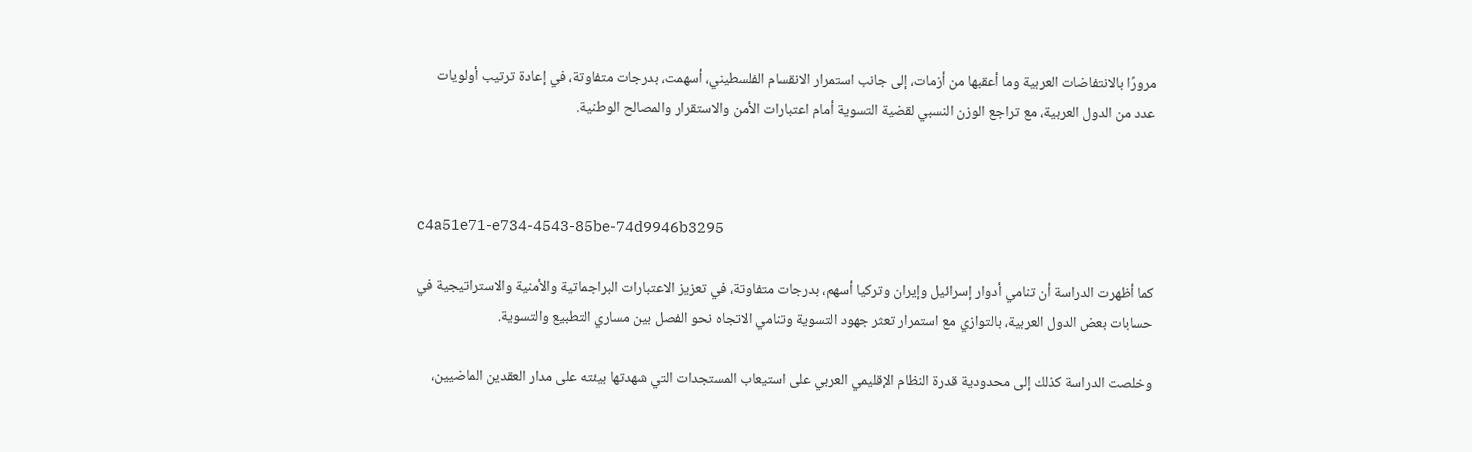مرورًا بالانتفاضات العربية وما أعقبها من أزمات، إلى جانب استمرار الانقسام الفلسطيني، أسهمت، بدرجات متفاوتة، في إعادة ترتيب أولويات عدد من الدول العربية، مع تراجع الوزن النسبي لقضية التسوية أمام اعتبارات الأمن والاستقرار والمصالح الوطنية.



c4a51e71-e734-4543-85be-74d9946b3295

كما أظهرت الدراسة أن تنامي أدوار إسرائيل وإيران وتركيا أسهم، بدرجات متفاوتة، في تعزيز الاعتبارات البراجماتية والأمنية والاستراتيجية في حسابات بعض الدول العربية، بالتوازي مع استمرار تعثر جهود التسوية وتنامي الاتجاه نحو الفصل بين مساري التطبيع والتسوية.

وخلصت الدراسة كذلك إلى محدودية قدرة النظام الإقليمي العربي على استيعاب المستجدات التي شهدتها بيئته على مدار العقدين الماضيين،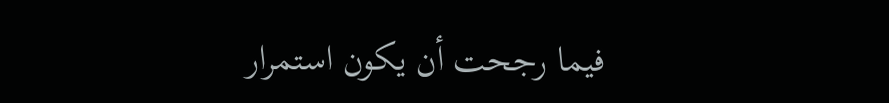فيما رجحت أن يكون استمرار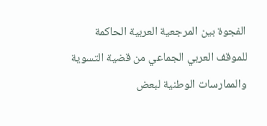الفجوة بين المرجعية العربية الحاكمة للموقف العربي الجماعي من قضية التسوية والممارسات الوطنية لبعض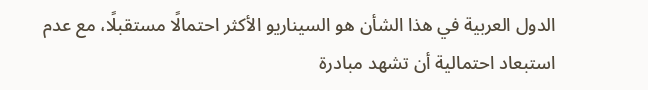الدول العربية في هذا الشأن هو السيناريو الأكثر احتمالًا مستقبلًا، مع عدم استبعاد احتمالية أن تشهد مبادرة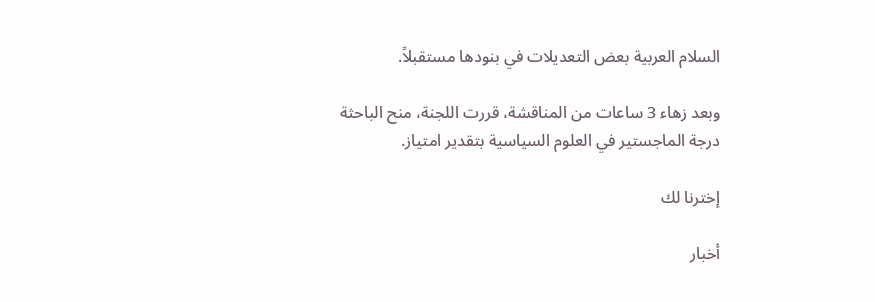السلام العربية بعض التعديلات في بنودها مستقبلاً.

وبعد زهاء 3 ساعات من المناقشة، قررت اللجنة، منح الباحثة درجة الماجستير في العلوم السياسية بتقدير امتياز.

إخترنا لك

أخبار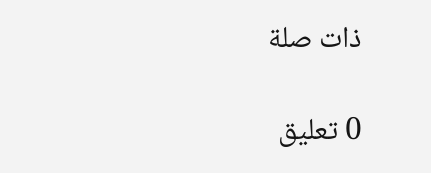ذات صلة

0 تعليق